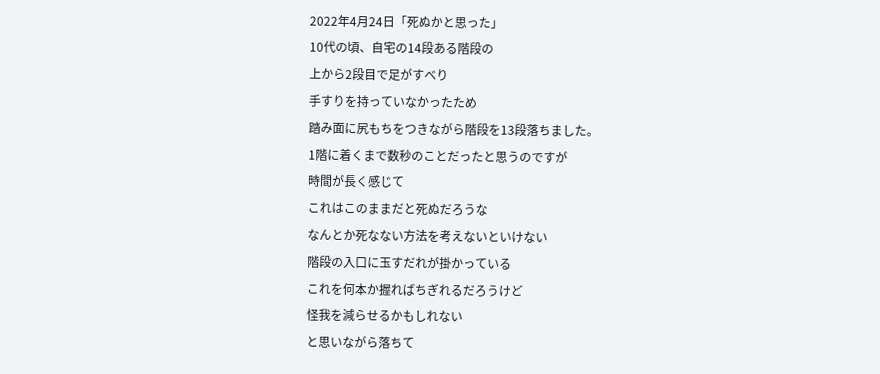2022年4月24日「死ぬかと思った」
10代の頃、自宅の14段ある階段の
上から2段目で足がすべり
手すりを持っていなかったため
踏み面に尻もちをつきながら階段を13段落ちました。
1階に着くまで数秒のことだったと思うのですが
時間が長く感じて
これはこのままだと死ぬだろうな
なんとか死なない方法を考えないといけない
階段の入口に玉すだれが掛かっている
これを何本か握ればちぎれるだろうけど
怪我を減らせるかもしれない
と思いながら落ちて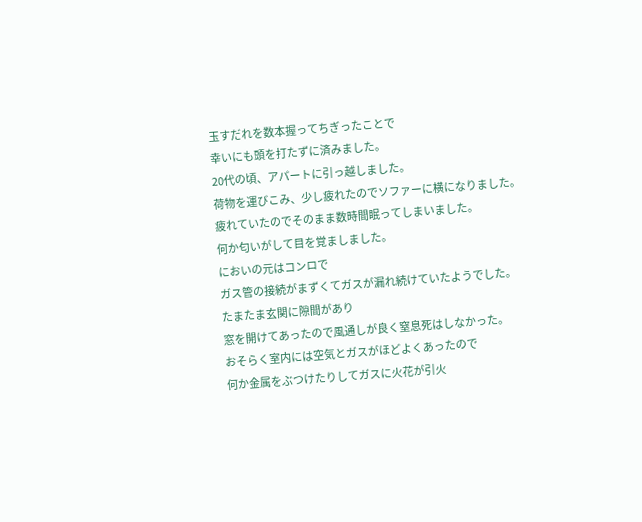玉すだれを数本握ってちぎったことで
幸いにも頭を打たずに済みました。
20代の頃、アパートに引っ越しました。
荷物を運びこみ、少し疲れたのでソファーに横になりました。
疲れていたのでそのまま数時間眠ってしまいました。
何か匂いがして目を覚ましました。
においの元はコンロで
ガス管の接続がまずくてガスが漏れ続けていたようでした。
たまたま玄関に隙間があり
窓を開けてあったので風通しが良く窒息死はしなかった。
おそらく室内には空気とガスがほどよくあったので
何か金属をぶつけたりしてガスに火花が引火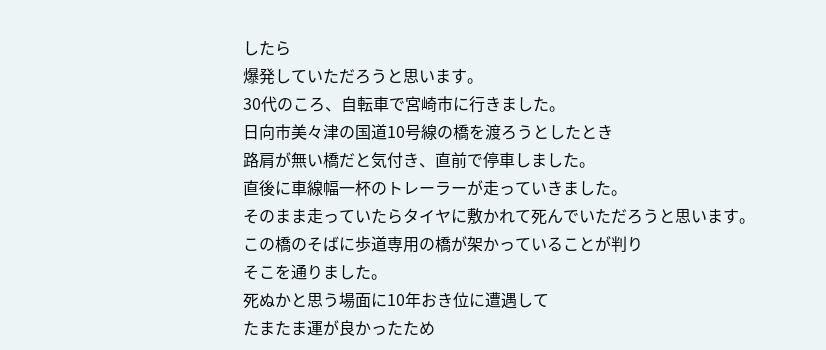したら
爆発していただろうと思います。
30代のころ、自転車で宮崎市に行きました。
日向市美々津の国道10号線の橋を渡ろうとしたとき
路肩が無い橋だと気付き、直前で停車しました。
直後に車線幅一杯のトレーラーが走っていきました。
そのまま走っていたらタイヤに敷かれて死んでいただろうと思います。
この橋のそばに歩道専用の橋が架かっていることが判り
そこを通りました。
死ぬかと思う場面に10年おき位に遭遇して
たまたま運が良かったため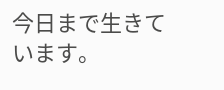今日まで生きています。